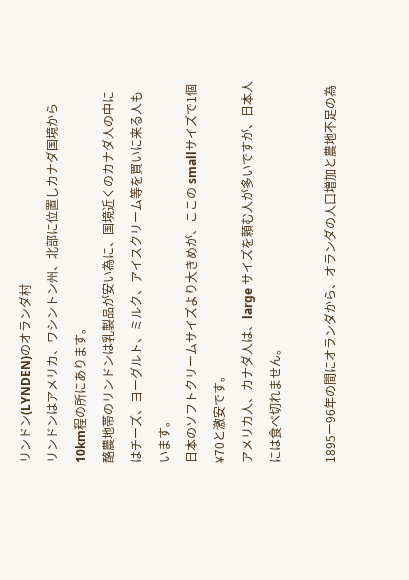リンドン(LYNDEN)のオランダ村
リンドンはアメリカ、ワシントン州、北部に位置しカナダ国境から10km程の所にあります。
酪農地帯のリンドンは乳製品が安い為に、国境近くのカナダ人の中にはチーズ、ヨーグルト、ミルク、アイスクリーム等を買いに来る人もいます。
日本のソフトクリームサイズより大きめが、ここの smallサイズで1個¥70と激安です。
アメリカ人、カナダ人は、large サイズを頼む人が多いですが、日本人には食べ切れません。

1895ー96年の間にオランダから、オランダの人口増加と農地不足の為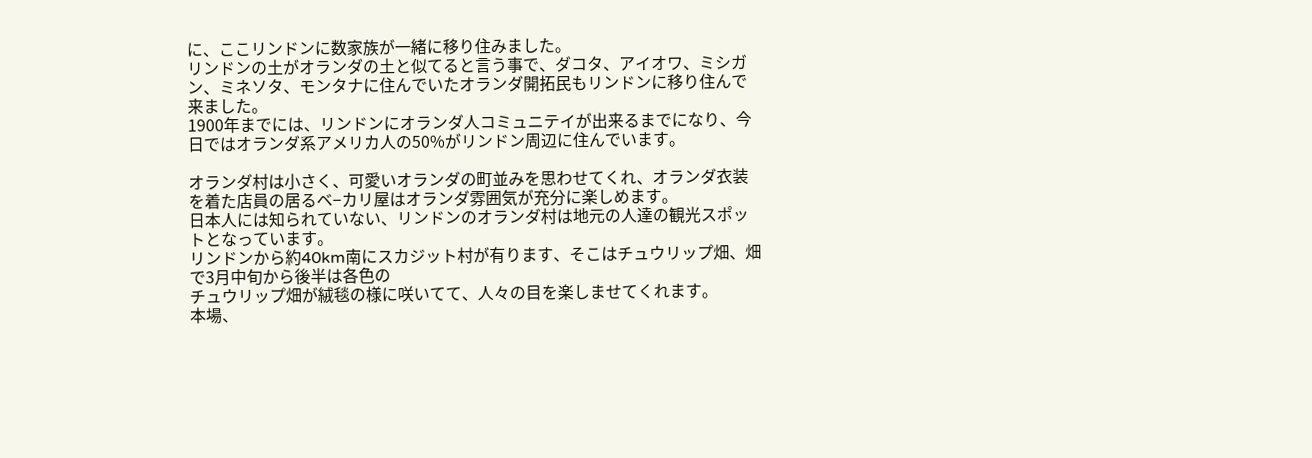に、ここリンドンに数家族が一緒に移り住みました。
リンドンの土がオランダの土と似てると言う事で、ダコタ、アイオワ、ミシガン、ミネソタ、モンタナに住んでいたオランダ開拓民もリンドンに移り住んで来ました。
1900年までには、リンドンにオランダ人コミュニテイが出来るまでになり、今日ではオランダ系アメリカ人の50%がリンドン周辺に住んでいます。

オランダ村は小さく、可愛いオランダの町並みを思わせてくれ、オランダ衣装を着た店員の居るベ−カリ屋はオランダ雰囲気が充分に楽しめます。
日本人には知られていない、リンドンのオランダ村は地元の人達の観光スポットとなっています。
リンドンから約40km南にスカジット村が有ります、そこはチュウリップ畑、畑で3月中旬から後半は各色の
チュウリップ畑が絨毯の様に咲いてて、人々の目を楽しませてくれます。
本場、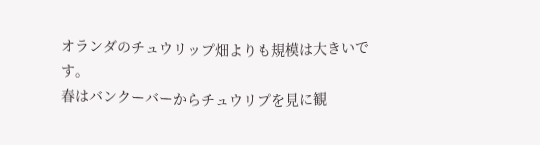オランダのチュウリップ畑よりも規模は大きいです。
春はバンクーバーからチュウリプを見に観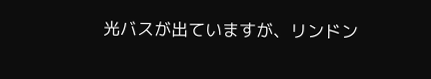光バスが出ていますが、リンドン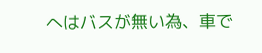へはバスが無い為、車で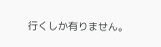行くしか有りません。